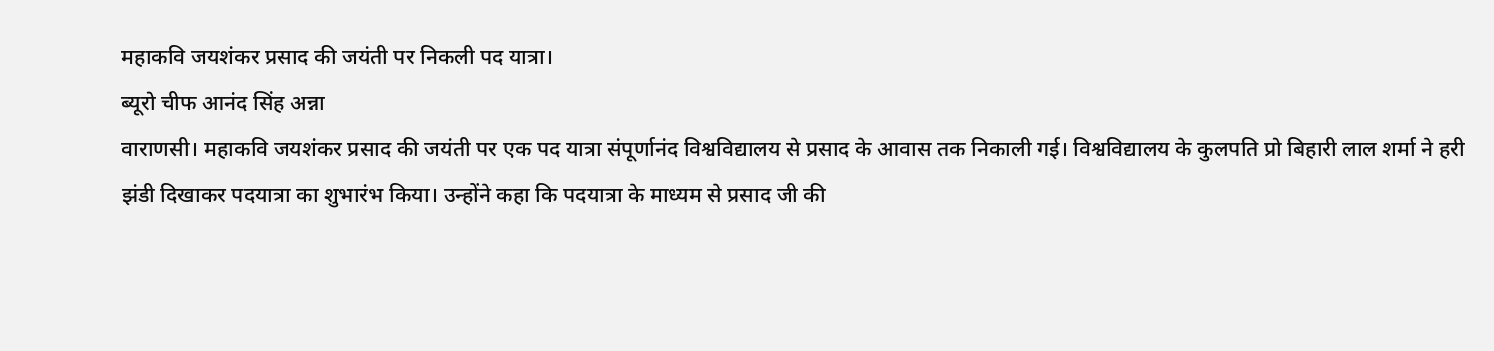महाकवि जयशंकर प्रसाद की जयंती पर निकली पद यात्रा।
ब्यूरो चीफ आनंद सिंह अन्ना
वाराणसी। महाकवि जयशंकर प्रसाद की जयंती पर एक पद यात्रा संपूर्णानंद विश्वविद्यालय से प्रसाद के आवास तक निकाली गई। विश्वविद्यालय के कुलपति प्रो बिहारी लाल शर्मा ने हरी झंडी दिखाकर पदयात्रा का शुभारंभ किया। उन्होंने कहा कि पदयात्रा के माध्यम से प्रसाद जी की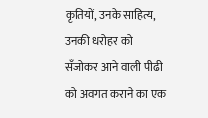कृतियों, उनके साहित्य, उनकी धरोहर को सँजोकर आने वाली पीढी को अवगत कराने का एक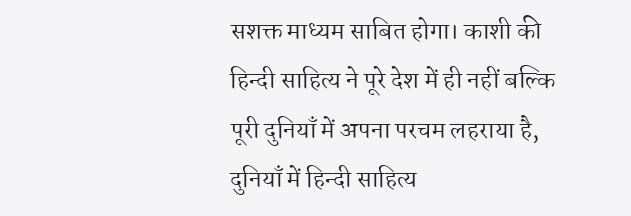सशक्त माध्यम साबित होगा। काशी की हिन्दी साहित्य ने पूरे देश में ही नहीं बल्कि पूरी दुनियाँ में अपना परचम लहराया है, दुनियाँ में हिन्दी साहित्य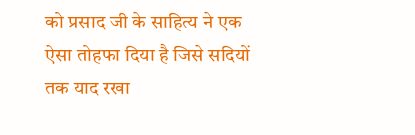को प्रसाद जी के साहित्य ने एक ऐसा तोहफा दिया है जिसे सदियों तक याद रखा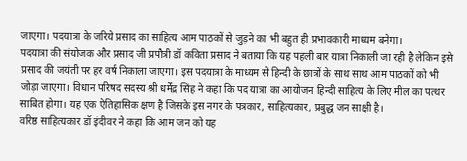जाएगा। पदयात्रा के जरिये प्रसाद का साहित्य आम पाठकों से जुड़ने का भी बहुत ही प्रभावकारी माध्यम बनेगा।
पदयात्रा की संयोजक और प्रसाद जी प्रपौत्री डॉ कविता प्रसाद ने बताया कि यह पहली बार यात्रा निकाली जा रही है लेकिन इसे प्रसाद की जयंती पर हर वर्ष निकाला जाएगा। इस पदयात्रा के माध्यम से हिन्दी के छात्रों के साथ साथ आम पाठकों को भी जोड़ा जाएगा। विधान परिषद सदस्य श्री धर्मेंद्र सिंह ने कहा कि पद यात्रा का आयोजन हिन्दी साहित्य के लिए मील का पत्थर साबित होगा। यह एक ऐतिहासिक क्षण है जिसके इस नगर के पत्रकार, साहित्यकार, प्रबुद्ध जन साक्षी है।
वरिष्ठ साहित्यकार डॉ इंदीवर ने कहा कि आम जन को यह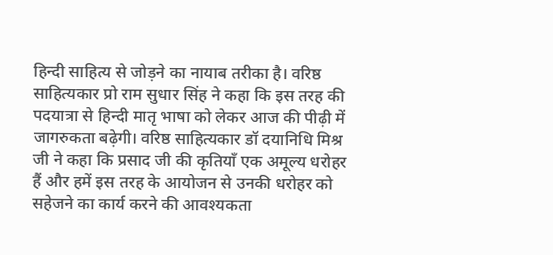हिन्दी साहित्य से जोड़ने का नायाब तरीका है। वरिष्ठ साहित्यकार प्रो राम सुधार सिंह ने कहा कि इस तरह की पदयात्रा से हिन्दी मातृ भाषा को लेकर आज की पीढ़ी में जागरुकता बढ़ेगी। वरिष्ठ साहित्यकार डॉ दयानिधि मिश्र जी ने कहा कि प्रसाद जी की कृतियाँ एक अमूल्य धरोहर हैं और हमें इस तरह के आयोजन से उनकी धरोहर को सहेजने का कार्य करने की आवश्यकता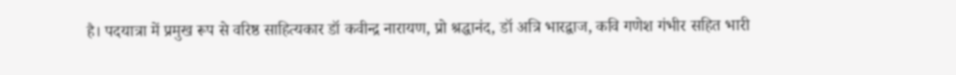है। पदयात्रा में प्रमुख रूप से वरिष्ठ साहित्यकार डॉ कवीन्द्र नारायण, प्रो श्रद्धानंद, डॉ अत्रि भारद्वाज, कवि गणेश गंभीर सहित भारी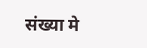संख्या मे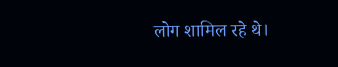लोग शामिल रहे थे।